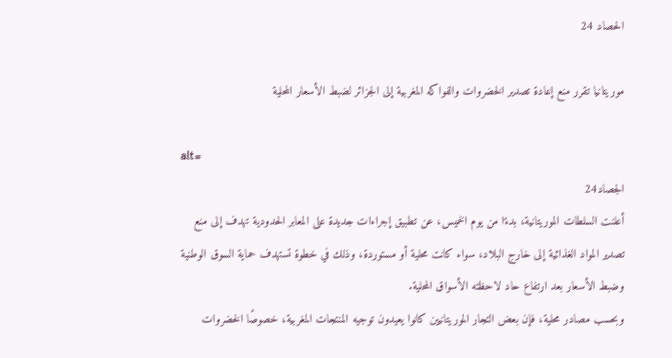الحصاد 24

موريتانيا تقرر منع إعادة تصدير الخضروات والفواكه المغربية إلى الجزائر لضبط الأسعار المحلية

alt=
الجصاد24
أعلنت السلطات الموريتانية، بدءًا من يوم الخميس، عن تطبيق إجراءات جديدة على المعابر الحدودية تهدف إلى منع تصدير المواد الغذائية إلى خارج البلاد، سواء كانت محلية أو مستوردة، وذلك في خطوة تستهدف حماية السوق الوطنية وضبط الأسعار بعد ارتفاع حاد لاحظته الأسواق المحلية.
وبحسب مصادر محلية، فإن بعض التجار الموريتانيين كانوا يعيدون توجيه المنتجات المغربية، خصوصًا الخضروات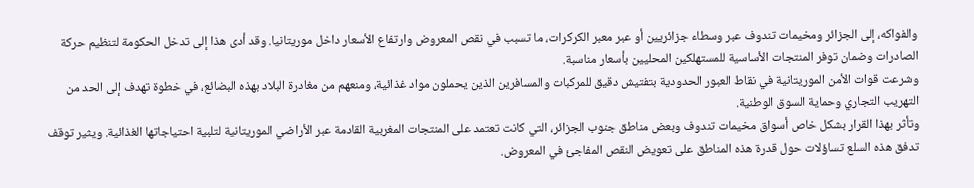والفواكه، إلى الجزائر ومخيمات تندوف عبر وسطاء جزائريين أو عبر معبر الكركرات، ما تسبب في نقص المعروض وارتفاع الأسعار داخل موريتانيا. وقد أدى هذا إلى تدخل الحكومة لتنظيم حركة الصادرات وضمان توفر المنتجات الأساسية للمستهلكين المحليين بأسعار مناسبة.
وشرعت قوات الأمن الموريتانية في نقاط العبور الحدودية بتفتيش دقيق للمركبات والمسافرين الذين يحملون مواد غذائية، ومنعهم من مغادرة البلاد بهذه البضائع، في خطوة تهدف إلى الحد من التهريب التجاري وحماية السوق الوطنية.
وتأثر بهذا القرار بشكل خاص أسواق مخيمات تندوف وبعض مناطق جنوب الجزائر، التي كانت تعتمد على المنتجات المغربية القادمة عبر الأراضي الموريتانية لتلبية احتياجاتها الغذائية. ويثير توقف تدفق هذه السلع تساؤلات حول قدرة هذه المناطق على تعويض النقص المفاجئ في المعروض.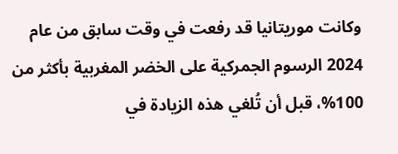وكانت موريتانيا قد رفعت في وقت سابق من عام 2024 الرسوم الجمركية على الخضر المغربية بأكثر من 100%، قبل أن تُلغي هذه الزيادة في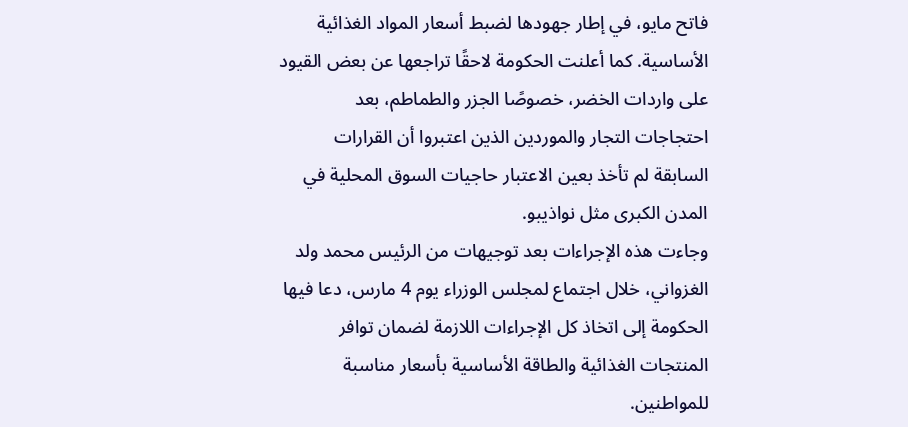فاتح مايو، في إطار جهودها لضبط أسعار المواد الغذائية الأساسية. كما أعلنت الحكومة لاحقًا تراجعها عن بعض القيود على واردات الخضر، خصوصًا الجزر والطماطم، بعد احتجاجات التجار والموردين الذين اعتبروا أن القرارات السابقة لم تأخذ بعين الاعتبار حاجيات السوق المحلية في المدن الكبرى مثل نواذيبو.
وجاءت هذه الإجراءات بعد توجيهات من الرئيس محمد ولد الغزواني، خلال اجتماع لمجلس الوزراء يوم 4 مارس، دعا فيها الحكومة إلى اتخاذ كل الإجراءات اللازمة لضمان توافر المنتجات الغذائية والطاقة الأساسية بأسعار مناسبة للمواطنين.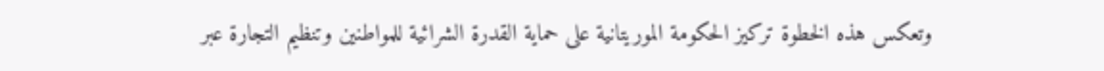وتعكس هذه الخطوة تركيز الحكومة الموريتانية على حماية القدرة الشرائية للمواطنين وتنظيم التجارة عبر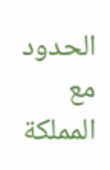الحدود مع المملكة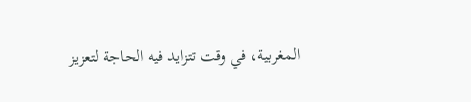المغربية، في وقت تتزايد فيه الحاجة لتعزيز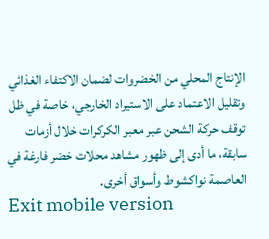الإنتاج المحلي من الخضروات لضمان الاكتفاء الغذائي وتقليل الاعتماد على الاستيراد الخارجي، خاصة في ظل توقف حركة الشحن عبر معبر الكركرات خلال أزمات سابقة، ما أدى إلى ظهور مشاهد محلات خضر فارغة في العاصمة نواكشوط وأسواق أخرى.
Exit mobile version